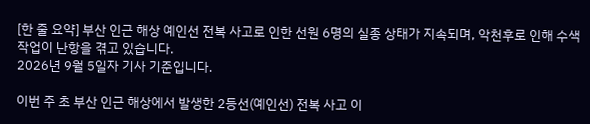[한 줄 요약] 부산 인근 해상 예인선 전복 사고로 인한 선원 6명의 실종 상태가 지속되며, 악천후로 인해 수색 작업이 난항을 겪고 있습니다.
2026년 9월 5일자 기사 기준입니다.

이번 주 초 부산 인근 해상에서 발생한 2등선(예인선) 전복 사고 이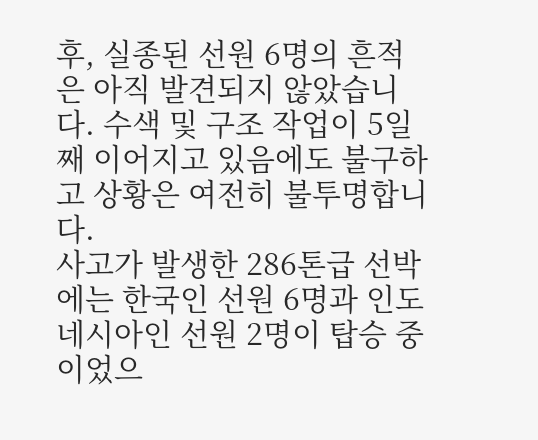후, 실종된 선원 6명의 흔적은 아직 발견되지 않았습니다. 수색 및 구조 작업이 5일째 이어지고 있음에도 불구하고 상황은 여전히 불투명합니다.
사고가 발생한 286톤급 선박에는 한국인 선원 6명과 인도네시아인 선원 2명이 탑승 중이었으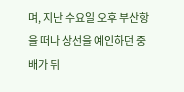며, 지난 수요일 오후 부산항을 떠나 상선을 예인하던 중 배가 뒤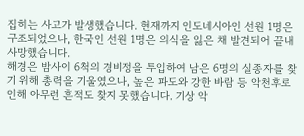집히는 사고가 발생했습니다. 현재까지 인도네시아인 선원 1명은 구조되었으나, 한국인 선원 1명은 의식을 잃은 채 발견되어 끝내 사망했습니다.
해경은 밤사이 6척의 경비정을 투입하여 남은 6명의 실종자를 찾기 위해 총력을 기울였으나, 높은 파도와 강한 바람 등 악천후로 인해 아무런 흔적도 찾지 못했습니다. 기상 악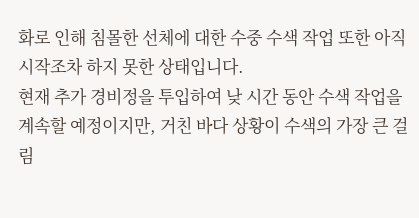화로 인해 침몰한 선체에 대한 수중 수색 작업 또한 아직 시작조차 하지 못한 상태입니다.
현재 추가 경비정을 투입하여 낮 시간 동안 수색 작업을 계속할 예정이지만, 거친 바다 상황이 수색의 가장 큰 걸림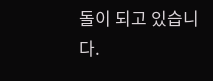돌이 되고 있습니다.